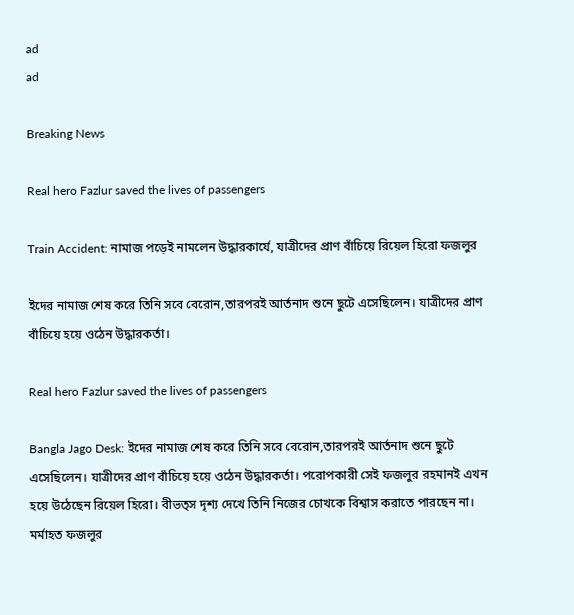ad
ad

Breaking News

Real hero Fazlur saved the lives of passengers

Train Accident: নামাজ পড়েই নামলেন উদ্ধারকার্যে, যাত্রীদের প্রাণ বাঁচিয়ে রিয়েল হিরো ফজলুর

ইদের নামাজ শেষ করে তিনি সবে বেরোন,তারপরই আর্তনাদ শুনে ছুটে এসেছিলেন। যাত্রীদের প্রাণ বাঁচিয়ে হয়ে ওঠেন উদ্ধারকর্তা।

Real hero Fazlur saved the lives of passengers

Bangla Jago Desk: ইদের নামাজ শেষ করে তিনি সবে বেরোন,তারপরই আর্তনাদ শুনে ছুটে এসেছিলেন। যাত্রীদের প্রাণ বাঁচিয়ে হয়ে ওঠেন উদ্ধারকর্তা। পরোপকারী সেই ফজলুর রহমানই এখন হয়ে উঠেছেন রিয়েল হিরো। বীভত্স দৃশ্য দেখে তিনি নিজের চোখকে বিশ্বাস করাতে পারছেন না। মর্মাহত ফজলুর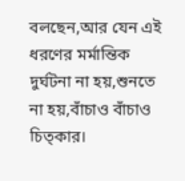বলছেন,আর যেন এই ধরণের মর্মান্তিক দুর্ঘটনা না হয়,শুনতে না হয়,বাঁচাও বাঁচাও চিত্কার।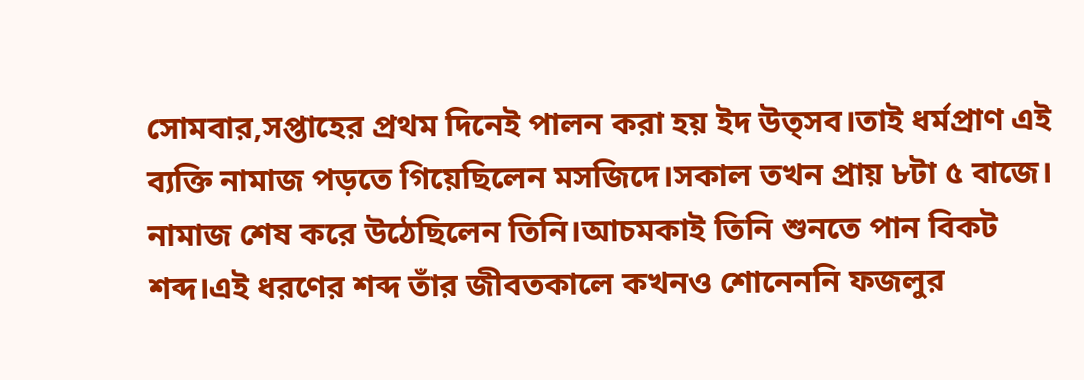সোমবার,সপ্তাহের প্রথম দিনেই পালন করা হয় ইদ উত্সব।তাই ধর্মপ্রাণ এই ব্যক্তি নামাজ পড়তে গিয়েছিলেন মসজিদে।সকাল তখন প্রায় ৮টা ৫ বাজে। নামাজ শেষ করে উঠেছিলেন তিনি।আচমকাই তিনি শুনতে পান বিকট শব্দ।এই ধরণের শব্দ তাঁর জীবতকালে কখনও শোনেননি ফজলুর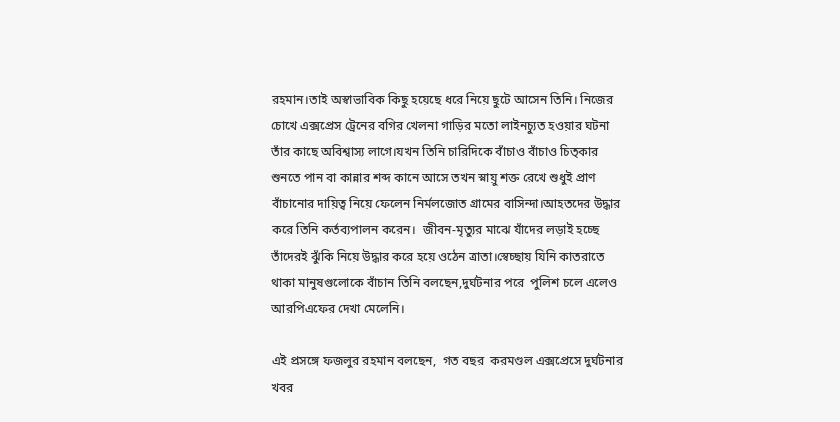রহমান।তাই অস্বাভাবিক কিছু হয়েছে ধরে নিয়ে ছুটে আসেন তিনি। নিজের চোখে এক্সপ্রেস ট্রেনের বগির খেলনা গাড়ির মতো লাইনচ্যুত হওয়ার ঘটনা তাঁর কাছে অবিশ্বাস্য লাগে।যখন তিনি চারিদিকে বাঁচাও বাঁচাও চিত্কার শুনতে পান বা কান্নার শব্দ কানে আসে তখন স্নায়ু শক্ত রেখে শুধুই প্রাণ বাঁচানোর দায়িত্ব নিয়ে ফেলেন নির্মলজোত গ্রামের বাসিন্দা।আহতদের উদ্ধার করে তিনি কর্তব্যপালন করেন।  জীবন-মৃত্যুর মাঝে যাঁদের লড়াই হচ্ছে তাঁদেরই ঝুঁকি নিয়ে উদ্ধার করে হয়ে ওঠেন ত্রাতা।স্বেচ্ছায় যিনি কাতরাতে থাকা মানুষগুলোকে বাঁচান তিনি বলছেন,দুর্ঘটনার পরে  পুলিশ চলে এলেও আরপিএফের দেখা মেলেনি।

এই প্রসঙ্গে ফজলুর রহমান বলছেন,  গত বছর  করমণ্ডল এক্সপ্রেসে দুর্ঘটনার খবর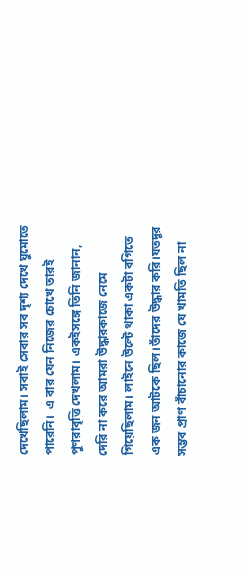দেখেছিলাম। সবাই সেবার সব দৃশ্য দেখে ঘুমোতে পারেনি।  এ বার যেন নিজের চোখে তারই পুণরাবৃত্তি দেখলাম। একইসঙ্গে তিনি জানান,  দেরি না করে আমরা উদ্ধারকাজে নেমে গিয়েছিলাম। লাইনে উল্টে থাকা একটা বগিতে এক জন আটকে ছিল।তাঁদের উদ্ধার করি।যতদূর সম্ভব প্রাণ বাঁচানোর কাজে যে খামতি ছিল না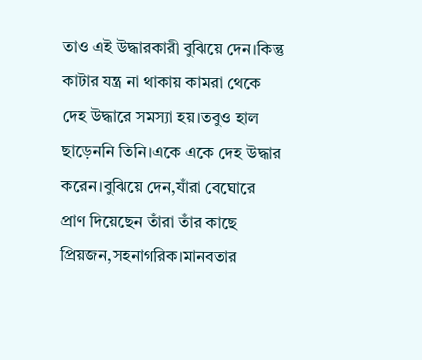তাও এই উদ্ধারকারী বুঝিয়ে দেন।কিন্তু কাটার যন্ত্র না থাকায় কামরা থেকে দেহ উদ্ধারে সমস্যা হয়।তবুও হাল ছাড়েননি তিনি।একে একে দেহ উদ্ধার করেন।বুঝিয়ে দেন,যাঁরা বেঘোরে প্রাণ দিয়েছেন তাঁরা তাঁর কাছে প্রিয়জন,সহনাগরিক।মানবতার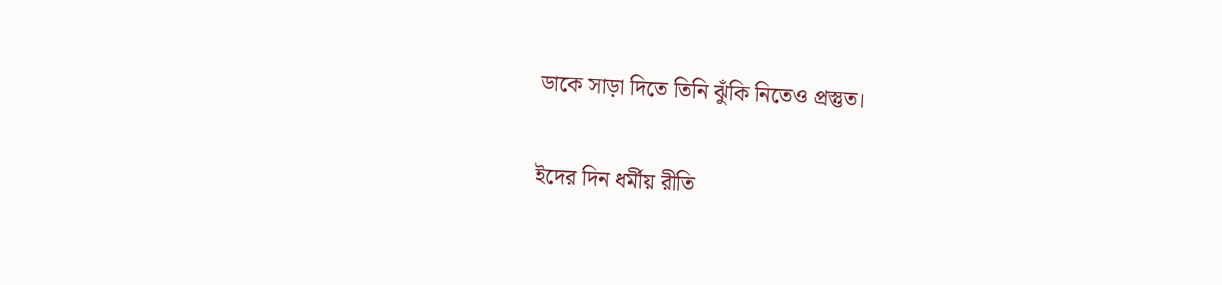ডাকে সাড়া দিতে তিনি ঝুঁকি নিতেও প্রস্তুত।

ইদের দিন ধর্মীয় রীতি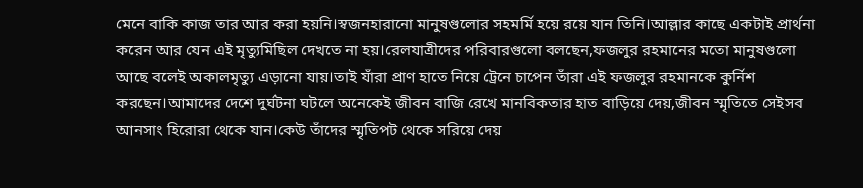মেনে বাকি কাজ তার আর করা হয়নি।স্বজনহারানো মানুষগুলোর সহমর্মি হয়ে রয়ে যান তিনি।আল্লার কাছে একটাই প্রার্থনা করেন আর যেন এই মৃত্যুমিছিল দেখতে না হয়।রেলযাত্রীদের পরিবারগুলো বলছেন,ফজলুর রহমানের মতো মানুষগুলো আছে বলেই অকালমৃত্যু এড়ানো যায়।তাই যাঁরা প্রাণ হাতে নিয়ে ট্রেনে চাপেন তাঁরা এই ফজলুর রহমানকে কুর্নিশ করছেন।আমাদের দেশে দুর্ঘটনা ঘটলে অনেকেই জীবন বাজি রেখে মানবিকতার হাত বাড়িয়ে দেয়,জীবন স্মৃতিতে সেইসব আনসাং হিরোরা থেকে যান।কেউ তাঁদের স্মৃতিপট থেকে সরিয়ে দেয়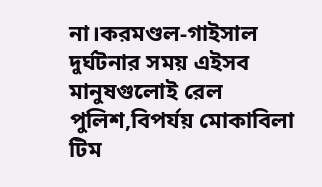না।করমণ্ডল-গাইসাল দুর্ঘটনার সময় এইসব মানুষগুলোই রেল পুলিশ,বিপর্যয় মোকাবিলা টিম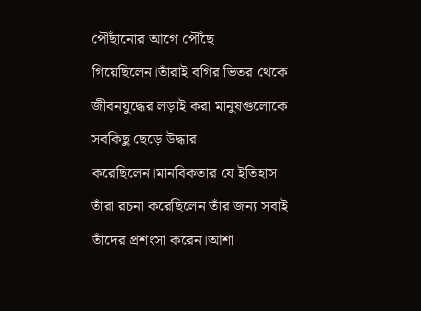পৌঁছানোর আগে পৌঁছে গিয়েছিলেন।তাঁরাই বগির ভিতর থেকে জীবনযুদ্ধের লড়াই করা মানুষগুলোকে সবকিছু ছেড়ে উদ্ধার করেছিলেন।মানবিকতার যে ইতিহাস তাঁরা রচনা করেছিলেন তাঁর জন্য সবাই তাঁদের প্রশংসা করেন।আশা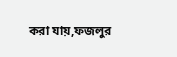করা যায়,ফজলুর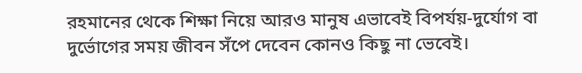রহমানের থেকে শিক্ষা নিয়ে আরও মানুষ এভাবেই বিপর্যয়-দুর্যোগ বা দুর্ভোগের সময় জীবন সঁপে দেবেন কোনও কিছু না ভেবেই।